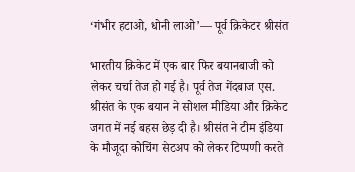‘गंभीर हटाओ, धोनी लाओ’— पूर्व क्रिकेटर श्रीसंत

भारतीय क्रिकेट में एक बार फिर बयानबाजी को लेकर चर्चा तेज हो गई है। पूर्व तेज गेंदबाज एस. श्रीसंत के एक बयान ने सोशल मीडिया और क्रिकेट जगत में नई बहस छेड़ दी है। श्रीसंत ने टीम इंडिया के मौजूदा कोचिंग सेटअप को लेकर टिप्पणी करते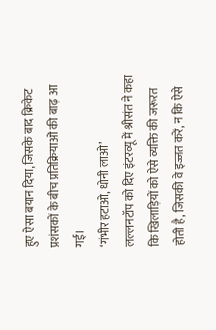हुए ऐसा बयान दिया, जिसके बाद क्रिकेट प्रशंसकों के बीच प्रतिक्रियाओं की बाढ़ आ गई।
‘गंभीर हटाओ, धोनी लाओ’
लल्लनटॉप को दिए इंटरव्यू में श्रीसंत ने कहा कि खिलाड़ियों को ऐसे व्यक्ति की जरूरत होती है, जिसकी वे इज्जत करें, न कि ऐसे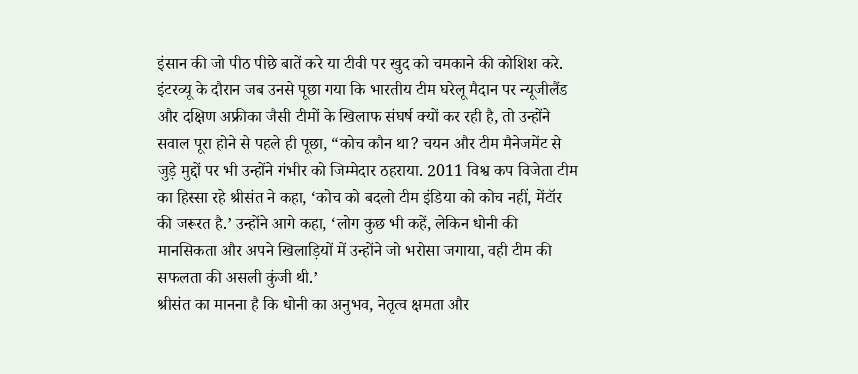इंसान की जो पीठ पीछे बातें करे या टीवी पर खुद को चमकाने की कोशिश करे. इंटरव्यू के दौरान जब उनसे पूछा गया कि भारतीय टीम घरेलू मैदान पर न्यूजीलैंड और दक्षिण अफ्रीका जैसी टीमों के खिलाफ संघर्ष क्यों कर रही है, तो उन्होंने सवाल पूरा होने से पहले ही पूछा, “कोच कौन था? चयन और टीम मैनेजमेंट से जुड़े मुद्दों पर भी उन्होंने गंभीर को जिम्मेदार ठहराया. 2011 विश्व कप विजेता टीम का हिस्सा रहे श्रीसंत ने कहा, ‘कोच को बदलो टीम इंडिया को कोच नहीं, मेंटॉर की जरूरत है.’ उन्होंने आगे कहा, ‘लोग कुछ भी कहें, लेकिन धोनी की मानसिकता और अपने खिलाड़ियों में उन्होंने जो भरोसा जगाया, वही टीम की सफलता की असली कुंजी थी.’
श्रीसंत का मानना है कि धोनी का अनुभव, नेतृत्व क्षमता और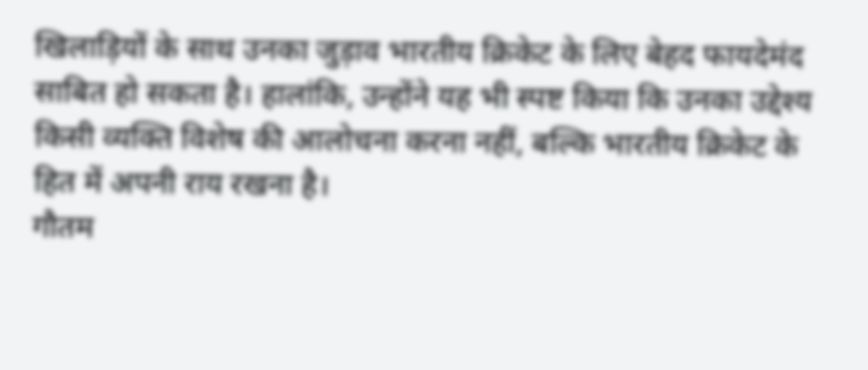खिलाड़ियों के साथ उनका जुड़ाव भारतीय क्रिकेट के लिए बेहद फायदेमंद साबित हो सकता है। हालांकि, उन्होंने यह भी स्पष्ट किया कि उनका उद्देश्य किसी व्यक्ति विशेष की आलोचना करना नहीं, बल्कि भारतीय क्रिकेट के हित में अपनी राय रखना है।
गौतम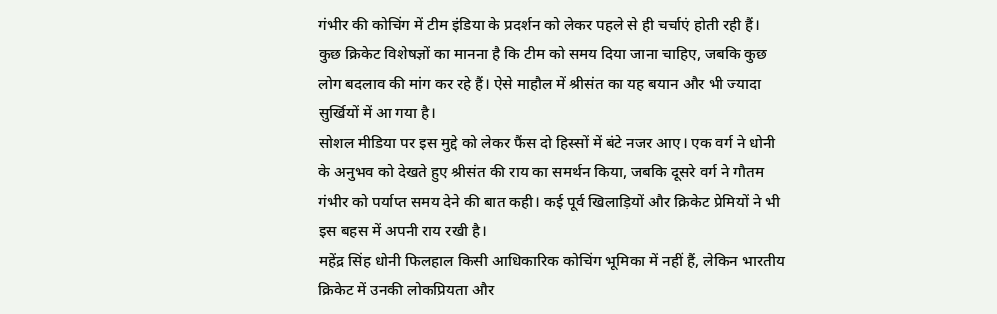गंभीर की कोचिंग में टीम इंडिया के प्रदर्शन को लेकर पहले से ही चर्चाएं होती रही हैं। कुछ क्रिकेट विशेषज्ञों का मानना है कि टीम को समय दिया जाना चाहिए, जबकि कुछ लोग बदलाव की मांग कर रहे हैं। ऐसे माहौल में श्रीसंत का यह बयान और भी ज्यादा सुर्खियों में आ गया है।
सोशल मीडिया पर इस मुद्दे को लेकर फैंस दो हिस्सों में बंटे नजर आए। एक वर्ग ने धोनी के अनुभव को देखते हुए श्रीसंत की राय का समर्थन किया, जबकि दूसरे वर्ग ने गौतम गंभीर को पर्याप्त समय देने की बात कही। कई पूर्व खिलाड़ियों और क्रिकेट प्रेमियों ने भी इस बहस में अपनी राय रखी है।
महेंद्र सिंह धोनी फिलहाल किसी आधिकारिक कोचिंग भूमिका में नहीं हैं, लेकिन भारतीय क्रिकेट में उनकी लोकप्रियता और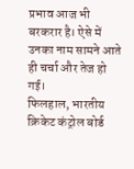प्रभाव आज भी बरकरार है। ऐसे में उनका नाम सामने आते ही चर्चा और तेज हो गई।
फिलहाल, भारतीय क्रिकेट कंट्रोल बोर्ड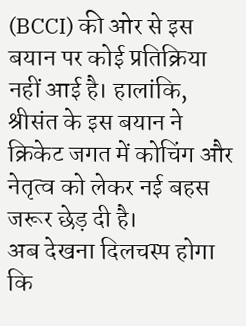(BCCI) की ओर से इस बयान पर कोई प्रतिक्रिया नहीं आई है। हालांकि, श्रीसंत के इस बयान ने क्रिकेट जगत में कोचिंग और नेतृत्व को लेकर नई बहस जरूर छेड़ दी है।
अब देखना दिलचस्प होगा कि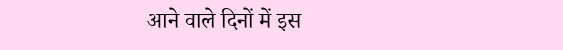आने वाले दिनों में इस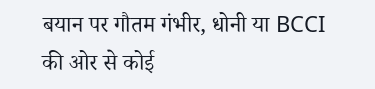बयान पर गौतम गंभीर, धोनी या BCCI की ओर से कोई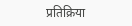प्रतिक्रिया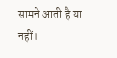सामने आती है या नहीं।